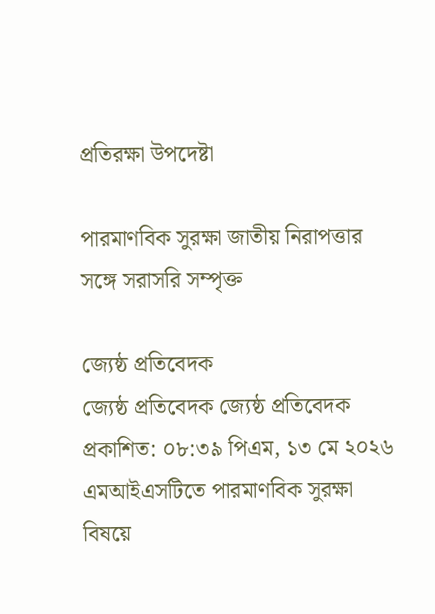প্রতিরক্ষা উপদেষ্টা

পারমাণবিক সুরক্ষা জাতীয় নিরাপত্তার সঙ্গে সরাসরি সম্পৃক্ত

জ্যেষ্ঠ প্রতিবেদক
জ্যেষ্ঠ প্রতিবেদক জ্যেষ্ঠ প্রতিবেদক
প্রকাশিত: ০৮:৩৯ পিএম, ১৩ মে ২০২৬
এমআইএসটিতে পারমাণবিক সুরক্ষা বিষয়ে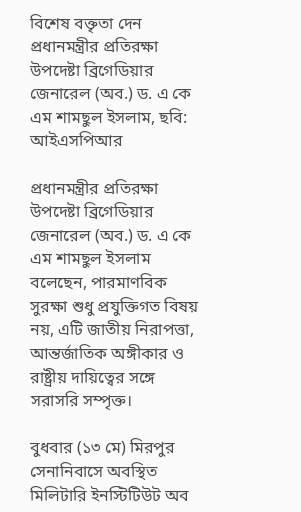বিশেষ বক্তৃতা দেন প্রধানমন্ত্রীর প্রতিরক্ষা উপদেষ্টা ব্রিগেডিয়ার জেনারেল (অব.) ড. এ কে এম শামছুল ইসলাম, ছবি: আইএসপিআর

প্রধানমন্ত্রীর প্রতিরক্ষা উপদেষ্টা ব্রিগেডিয়ার জেনারেল (অব.) ড. এ কে এম শামছুল ইসলাম বলেছেন, পারমাণবিক সুরক্ষা শুধু প্রযুক্তিগত বিষয় নয়, এটি জাতীয় নিরাপত্তা, আন্তর্জাতিক অঙ্গীকার ও রাষ্ট্রীয় দায়িত্বের সঙ্গে সরাসরি সম্পৃক্ত।

বুধবার (১৩ মে) মিরপুর সেনানিবাসে অবস্থিত মিলিটারি ইনস্টিটিউট অব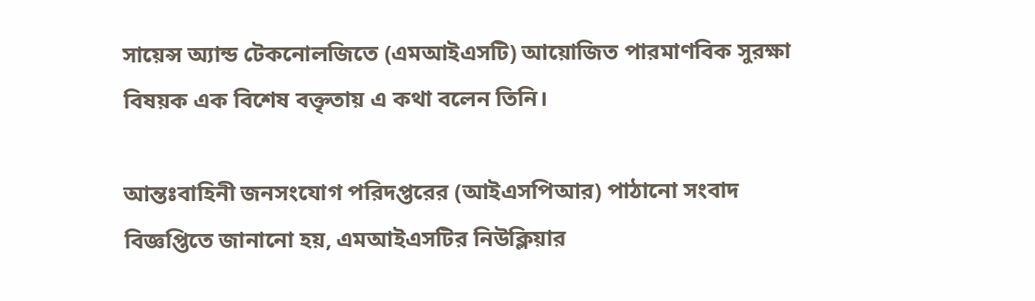সায়েন্স অ্যান্ড টেকনোলজিতে (এমআইএসটি) আয়োজিত পারমাণবিক সুরক্ষা বিষয়ক এক বিশেষ বক্তৃতায় এ কথা বলেন তিনি।

আন্তঃবাহিনী জনসংযোগ পরিদপ্তরের (আইএসপিআর) পাঠানো সংবাদ বিজ্ঞপ্তিতে জানানো হয়, এমআইএসটির নিউক্লিয়ার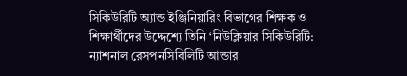সিকিউরিটি অ্যান্ড ইঞ্জিনিয়ারিং বিভাগের শিক্ষক ও শিক্ষার্থীদের উদ্দেশ্যে তিনি ‘নিউক্লিয়ার সিকিউরিটি: ন্যাশনাল রেসপনসিবিলিটি আন্ডার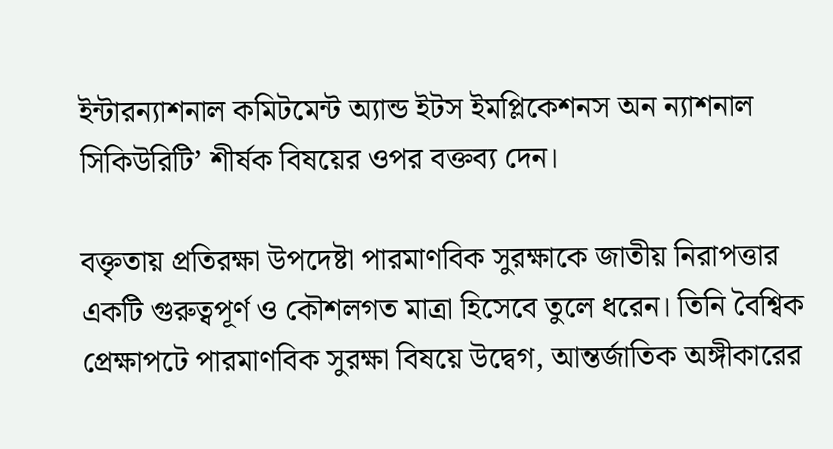ইন্টারন্যাশনাল কমিটমেন্ট অ্যান্ড ইটস ইমপ্লিকেশনস অন ন্যাশনাল সিকিউরিটি’ শীর্ষক বিষয়ের ওপর বক্তব্য দেন।

বক্তৃতায় প্রতিরক্ষা উপদেষ্টা পারমাণবিক সুরক্ষাকে জাতীয় নিরাপত্তার একটি গুরুত্বপূর্ণ ও কৌশলগত মাত্রা হিসেবে তুলে ধরেন। তিনি বৈশ্বিক প্রেক্ষাপটে পারমাণবিক সুরক্ষা বিষয়ে উদ্বেগ, আন্তর্জাতিক অঙ্গীকারের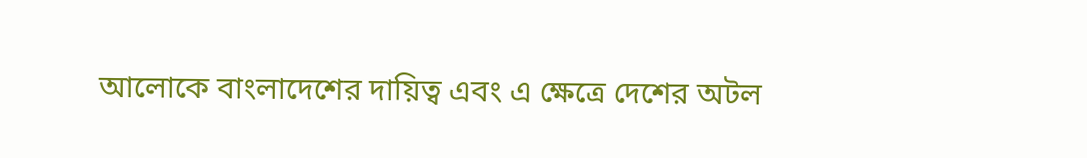আলোকে বাংলাদেশের দায়িত্ব এবং এ ক্ষেত্রে দেশের অটল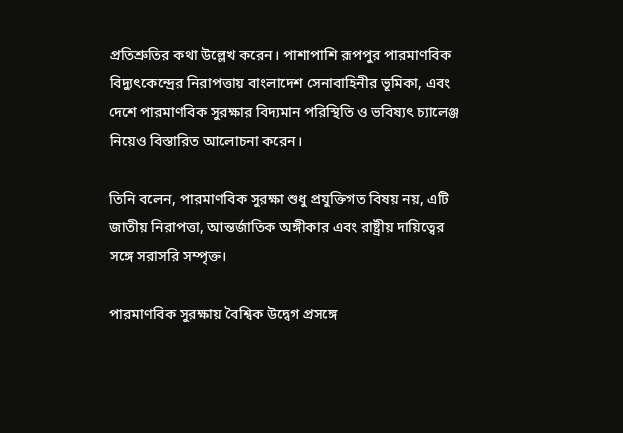প্রতিশ্রুতির কথা উল্লেখ করেন। পাশাপাশি রূপপুর পারমাণবিক বিদ্যুৎকেন্দ্রের নিরাপত্তায় বাংলাদেশ সেনাবাহিনীর ভূমিকা, এবং দেশে পারমাণবিক সুরক্ষার বিদ্যমান পরিস্থিতি ও ভবিষ্যৎ চ্যালেঞ্জ নিয়েও বিস্তারিত আলোচনা করেন।

তিনি বলেন, পারমাণবিক সুরক্ষা শুধু প্রযুক্তিগত বিষয় নয়, এটি জাতীয় নিরাপত্তা, আন্তর্জাতিক অঙ্গীকার এবং রাষ্ট্রীয় দায়িত্বের সঙ্গে সরাসরি সম্পৃক্ত।

পারমাণবিক সুরক্ষায় বৈশ্বিক উদ্বেগ প্রসঙ্গে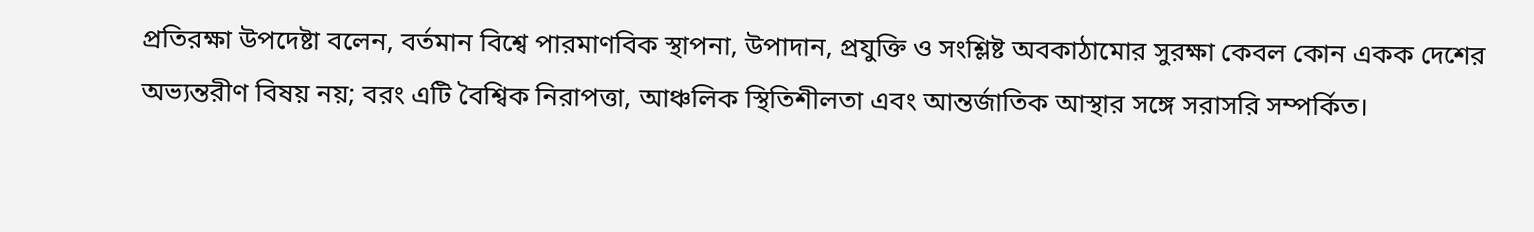প্রতিরক্ষা উপদেষ্টা বলেন, বর্তমান বিশ্বে পারমাণবিক স্থাপনা, উপাদান, প্রযুক্তি ও সংশ্লিষ্ট অবকাঠামোর সুরক্ষা কেবল কোন একক দেশের অভ্যন্তরীণ বিষয় নয়; বরং এটি বৈশ্বিক নিরাপত্তা, আঞ্চলিক স্থিতিশীলতা এবং আন্তর্জাতিক আস্থার সঙ্গে সরাসরি সম্পর্কিত।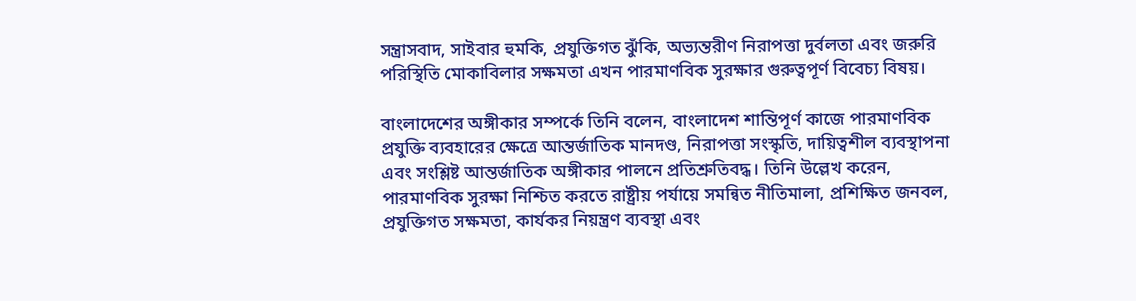সন্ত্রাসবাদ, সাইবার হুমকি, প্রযুক্তিগত ঝুঁকি, অভ্যন্তরীণ নিরাপত্তা দুর্বলতা এবং জরুরি পরিস্থিতি মোকাবিলার সক্ষমতা এখন পারমাণবিক সুরক্ষার গুরুত্বপূর্ণ বিবেচ্য বিষয়।

বাংলাদেশের অঙ্গীকার সম্পর্কে তিনি বলেন, বাংলাদেশ শান্তিপূর্ণ কাজে পারমাণবিক প্রযুক্তি ব্যবহারের ক্ষেত্রে আন্তর্জাতিক মানদণ্ড, নিরাপত্তা সংস্কৃতি, দায়িত্বশীল ব্যবস্থাপনা এবং সংশ্লিষ্ট আন্তর্জাতিক অঙ্গীকার পালনে প্রতিশ্রুতিবদ্ধ। তিনি উল্লেখ করেন, পারমাণবিক সুরক্ষা নিশ্চিত করতে রাষ্ট্রীয় পর্যায়ে সমন্বিত নীতিমালা, প্রশিক্ষিত জনবল, প্রযুক্তিগত সক্ষমতা, কার্যকর নিয়ন্ত্রণ ব্যবস্থা এবং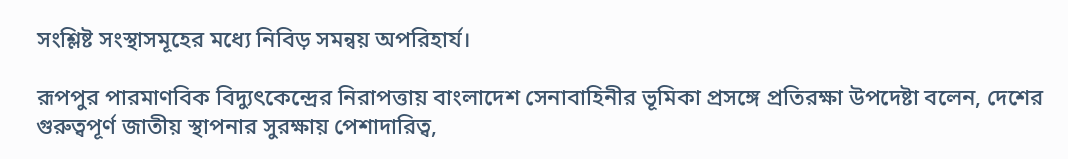সংশ্লিষ্ট সংস্থাসমূহের মধ্যে নিবিড় সমন্বয় অপরিহার্য।

রূপপুর পারমাণবিক বিদ্যুৎকেন্দ্রের নিরাপত্তায় বাংলাদেশ সেনাবাহিনীর ভূমিকা প্রসঙ্গে প্রতিরক্ষা উপদেষ্টা বলেন, দেশের গুরুত্বপূর্ণ জাতীয় স্থাপনার সুরক্ষায় পেশাদারিত্ব,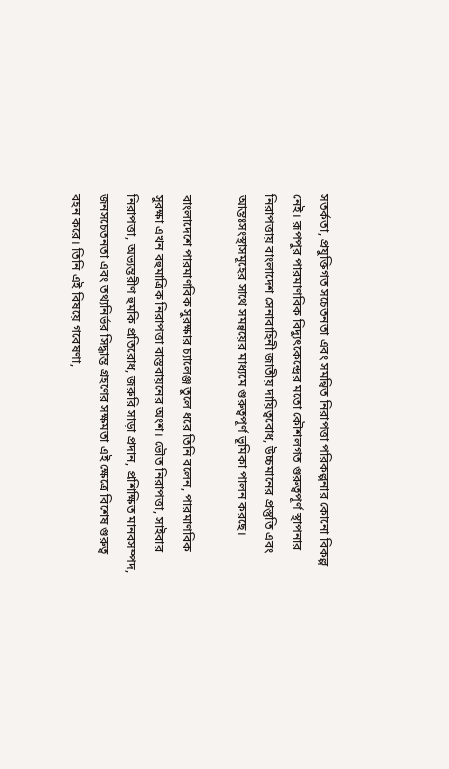সতর্কতা, প্রযুক্তিগত সচেতনতা এবং সমন্বিত নিরাপত্তা পরিকল্পনার কোনো বিকল্প নেই। রূপপুর পারমাণবিক বিদ্যুৎকেন্দ্রের মতো কৌশলগত গুরুত্বপূর্ণ স্থাপনার নিরাপত্তায় বাংলাদেশ সেনাবাহিনী জাতীয় দায়িত্ববোধ, উচ্চমানের প্রস্তুতি এবং আন্তঃসংস্থাসমূহের সাথে সমন্বয়ের মাধ্যমে গুরুত্বপূর্ণ ভূমিকা পালন করছে।

বাংলাদেশে পারমাণবিক সুরক্ষার চ্যালেঞ্জ তুলে ধরে তিনি বলেন, পারমাণবিক সুরক্ষা এখন বহুমাত্রিক নিরাপত্তা বাস্তবায়নের অংশ। ভৌত নিরাপত্তা, সাইবার নিরাপত্তা, অভ্যন্তরীণ হুমকি প্রতিরোধ, জরুরি সাড়া প্রদান, প্রশিক্ষিত মানবসম্পদ, জনসচেতনতা এবং তথ্যনির্ভর সিদ্ধান্ত গ্রহণের সক্ষমতা এই ক্ষেত্রে বিশেষ গুরুত্ব বহন করে। তিনি এই বিষয়ে গবেষণা,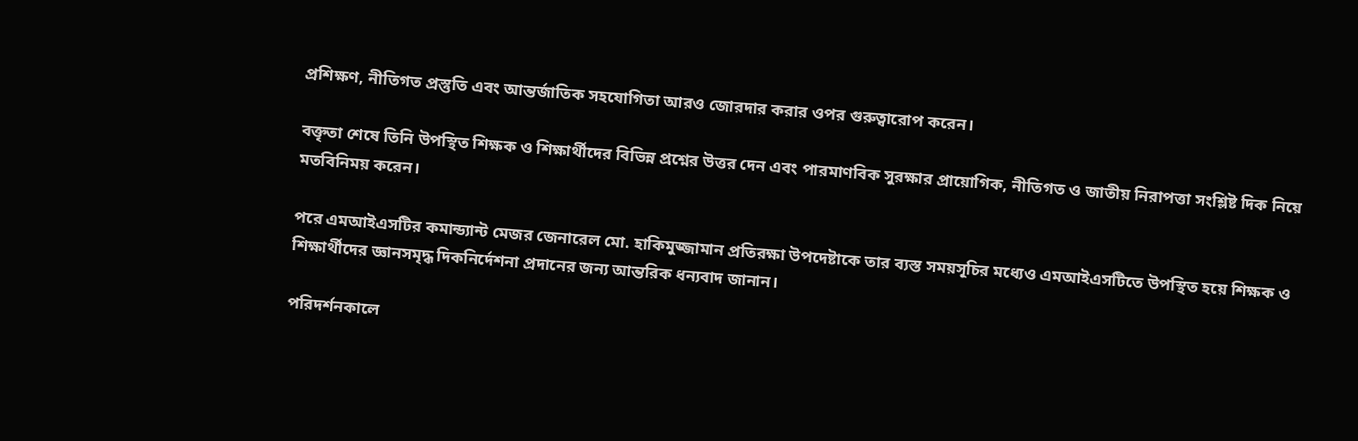প্রশিক্ষণ, নীতিগত প্রস্তুতি এবং আন্তর্জাতিক সহযোগিতা আরও জোরদার করার ওপর গুরুত্বারোপ করেন।

বক্তৃতা শেষে তিনি উপস্থিত শিক্ষক ও শিক্ষার্থীদের বিভিন্ন প্রশ্নের উত্তর দেন এবং পারমাণবিক সুরক্ষার প্রায়োগিক, নীতিগত ও জাতীয় নিরাপত্তা সংশ্লিষ্ট দিক নিয়ে মতবিনিময় করেন।

পরে এমআইএসটির কমান্ড্যান্ট মেজর জেনারেল মো. হাকিমুজ্জামান প্রতিরক্ষা উপদেষ্টাকে তার ব্যস্ত সময়সূচির মধ্যেও এমআইএসটিতে উপস্থিত হয়ে শিক্ষক ও শিক্ষার্থীদের জ্ঞানসমৃদ্ধ দিকনির্দেশনা প্রদানের জন্য আন্তরিক ধন্যবাদ জানান।

পরিদর্শনকালে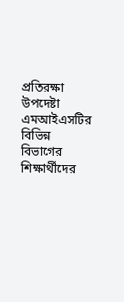প্রতিরক্ষা উপদেষ্টা এমআইএসটির বিভিন্ন বিভাগের শিক্ষার্থীদের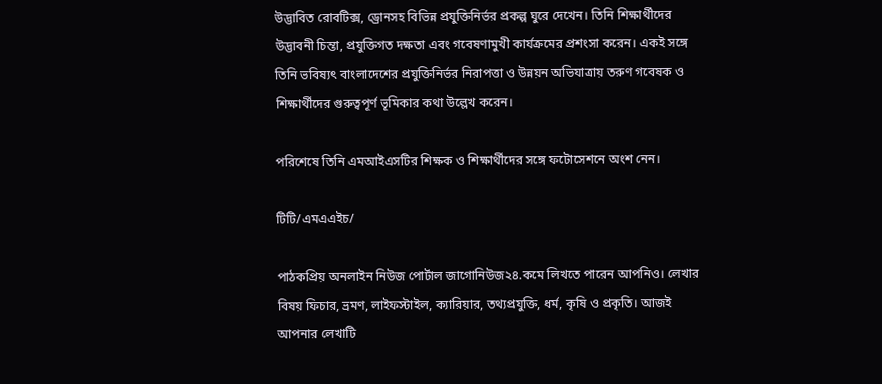উদ্ভাবিত রোবটিক্স, ড্রোনসহ বিভিন্ন প্রযুক্তিনির্ভর প্রকল্প ঘুরে দেখেন। তিনি শিক্ষার্থীদের উদ্ভাবনী চিন্তা, প্রযুক্তিগত দক্ষতা এবং গবেষণামুখী কার্যক্রমের প্রশংসা করেন। একই সঙ্গে তিনি ভবিষ্যৎ বাংলাদেশের প্রযুক্তিনির্ভর নিরাপত্তা ও উন্নয়ন অভিযাত্রায় তরুণ গবেষক ও শিক্ষার্থীদের গুরুত্বপূর্ণ ভূমিকার কথা উল্লেখ করেন।

পরিশেষে তিনি এমআইএসটির শিক্ষক ও শিক্ষার্থীদের সঙ্গে ফটোসেশনে অংশ নেন।

টিটি/এমএএইচ/

পাঠকপ্রিয় অনলাইন নিউজ পোর্টাল জাগোনিউজ২৪.কমে লিখতে পারেন আপনিও। লেখার বিষয় ফিচার, ভ্রমণ, লাইফস্টাইল, ক্যারিয়ার, তথ্যপ্রযুক্তি, ধর্ম, কৃষি ও প্রকৃতি। আজই আপনার লেখাটি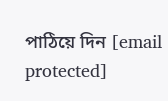পাঠিয়ে দিন [email protected]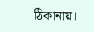ঠিকানায়।